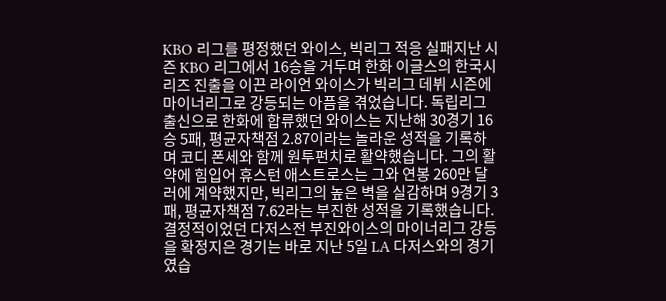KBO 리그를 평정했던 와이스, 빅리그 적응 실패지난 시즌 KBO 리그에서 16승을 거두며 한화 이글스의 한국시리즈 진출을 이끈 라이언 와이스가 빅리그 데뷔 시즌에 마이너리그로 강등되는 아픔을 겪었습니다. 독립리그 출신으로 한화에 합류했던 와이스는 지난해 30경기 16승 5패, 평균자책점 2.87이라는 놀라운 성적을 기록하며 코디 폰세와 함께 원투펀치로 활약했습니다. 그의 활약에 힘입어 휴스턴 애스트로스는 그와 연봉 260만 달러에 계약했지만, 빅리그의 높은 벽을 실감하며 9경기 3패, 평균자책점 7.62라는 부진한 성적을 기록했습니다. 결정적이었던 다저스전 부진와이스의 마이너리그 강등을 확정지은 경기는 바로 지난 5일 LA 다저스와의 경기였습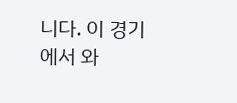니다. 이 경기에서 와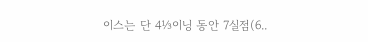이스는 단 4⅓이닝 동안 7실점(6..